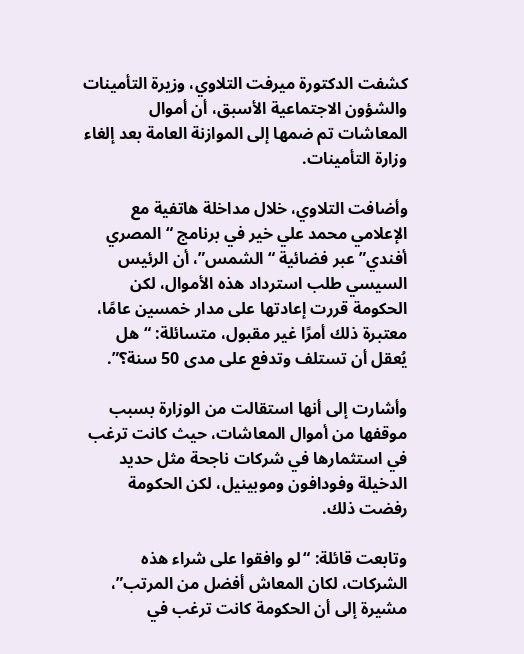كشفت الدكتورة ميرفت التلاوي، وزيرة التأمينات والشؤون الاجتماعية الأسبق، أن أموال المعاشات تم ضمها إلى الموازنة العامة بعد إلغاء وزارة التأمينات.

وأضافت التلاوي، خلال مداخلة هاتفية مع الإعلامي محمد علي خير في برنامج “المصري أفندي” عبر فضائية “الشمس”، أن الرئيس السيسي طلب استرداد هذه الأموال، لكن الحكومة قررت إعادتها على مدار خمسين عامًا، معتبرة ذلك أمرًا غير مقبول، متسائلة: “هل يُعقل أن تستلف وتدفع على مدى 50 سنة؟”.

وأشارت إلى أنها استقالت من الوزارة بسبب موقفها من أموال المعاشات، حيث كانت ترغب في استثمارها في شركات ناجحة مثل حديد الدخيلة وفودافون وموبينيل، لكن الحكومة رفضت ذلك.

وتابعت قائلة: “لو وافقوا على شراء هذه الشركات، لكان المعاش أفضل من المرتب”، مشيرة إلى أن الحكومة كانت ترغب في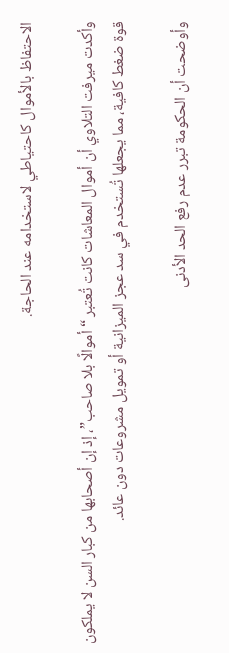الاحتفاظ بالأموال كاحتياطي لاستخدامه عند الحاجة.

وأكدت ميرفت التلاوي أن أموال المعاشات كانت تُعتبر “أموالًا بلا صاحب”، إذ إن أصحابها من كبار السن لا يملكون قوة ضغط كافية، مما يجعلها تُستخدم في سد عجز الميزانية أو تمويل مشروعات دون عائد.

وأوضحت أن الحكومة تبرر عدم رفع الحد الأدنى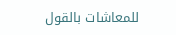للمعاشات بالقول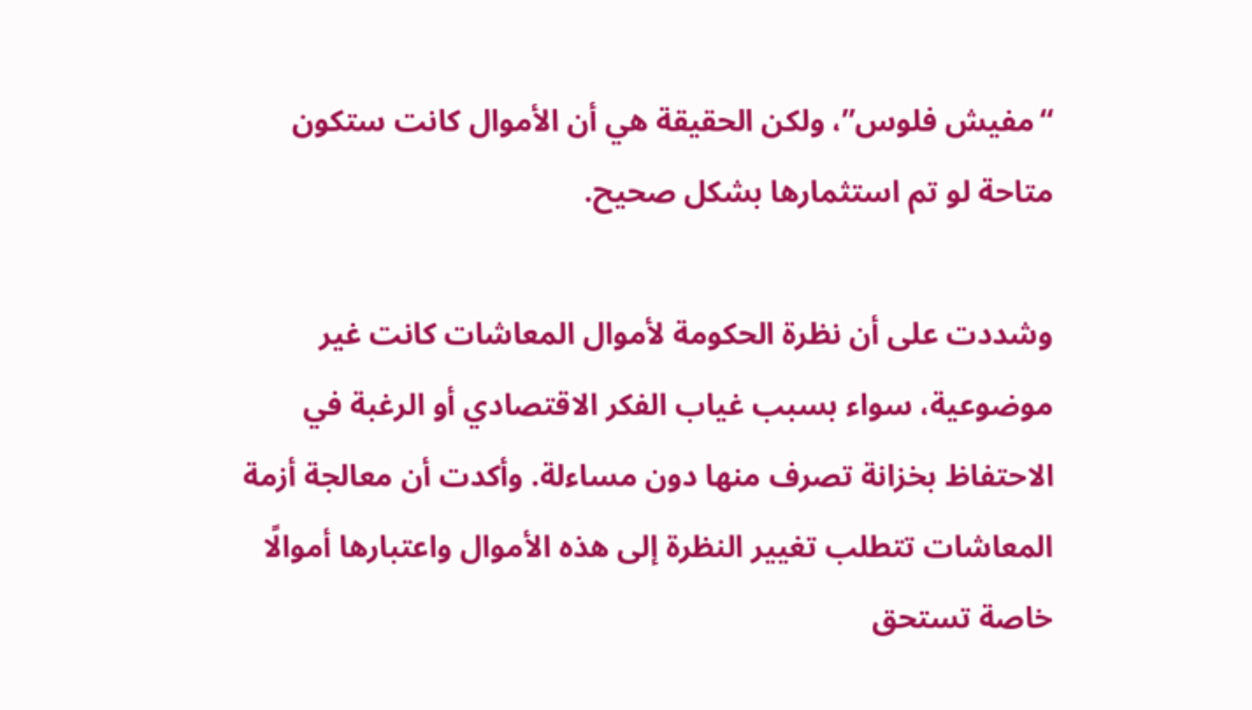“مفيش فلوس”، ولكن الحقيقة هي أن الأموال كانت ستكون متاحة لو تم استثمارها بشكل صحيح.

وشددت على أن نظرة الحكومة لأموال المعاشات كانت غير موضوعية، سواء بسبب غياب الفكر الاقتصادي أو الرغبة في الاحتفاظ بخزانة تصرف منها دون مساءلة. وأكدت أن معالجة أزمة المعاشات تتطلب تغيير النظرة إلى هذه الأموال واعتبارها أموالًا خاصة تستحق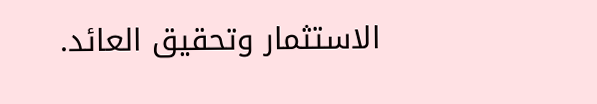الاستثمار وتحقيق العائد.